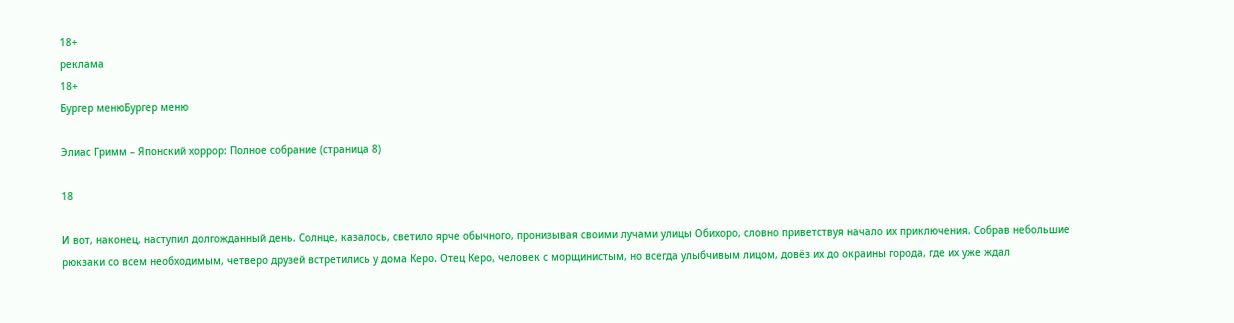18+
реклама
18+
Бургер менюБургер меню

Элиас Гримм – Японский хоррор: Полное собрание (страница 8)

18

И вот, наконец, наступил долгожданный день. Солнце, казалось, светило ярче обычного, пронизывая своими лучами улицы Обихоро, словно приветствуя начало их приключения. Собрав небольшие рюкзаки со всем необходимым, четверо друзей встретились у дома Керо. Отец Керо, человек с морщинистым, но всегда улыбчивым лицом, довёз их до окраины города, где их уже ждал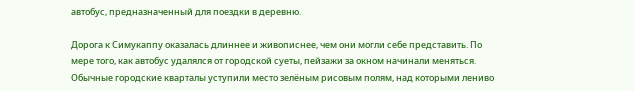автобус, предназначенный для поездки в деревню.

Дорога к Симукаппу оказалась длиннее и живописнее, чем они могли себе представить. По мере того, как автобус удалялся от городской суеты, пейзажи за окном начинали меняться. Обычные городские кварталы уступили место зелёным рисовым полям, над которыми лениво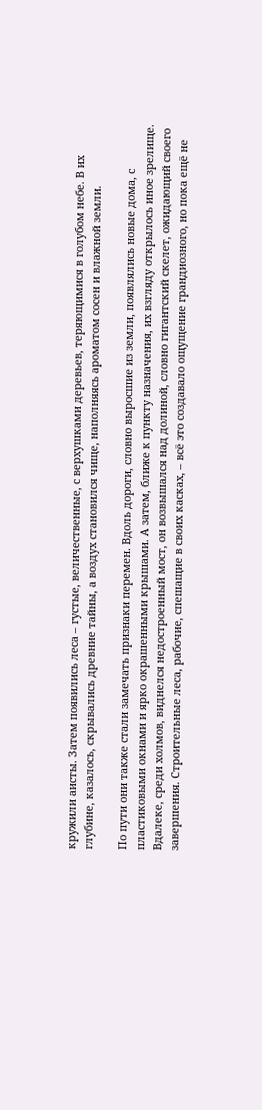кружили аисты. Затем появились леса – густые, величественные, с верхушками деревьев, теряющимися в голубом небе. В их глубине, казалось, скрывались древние тайны, а воздух становился чище, наполняясь ароматом сосен и влажной земли.

По пути они также стали замечать признаки перемен. Вдоль дороги, словно выросшие из земли, появлялись новые дома, с пластиковыми окнами и ярко окрашенными крышами. А затем, ближе к пункту назначения, их взгляду открылось иное зрелище. Вдалеке, среди холмов, виднелся недостроенный мост, он возвышался над долиной, словно гигантский скелет, ожидающий своего завершения. Строительные леса, рабочие, спешащие в своих касках, – всё это создавало ощущение грандиозного, но пока ещё не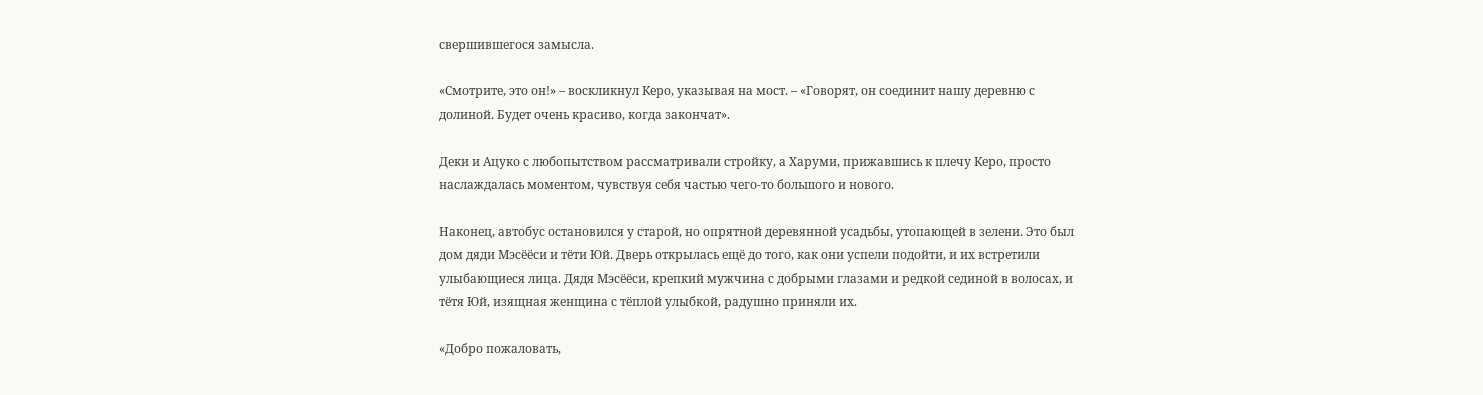свершившегося замысла.

«Смотрите, это он!» – воскликнул Керо, указывая на мост. – «Говорят, он соединит нашу деревню с долиной. Будет очень красиво, когда закончат».

Деки и Ацуко с любопытством рассматривали стройку, а Харуми, прижавшись к плечу Керо, просто наслаждалась моментом, чувствуя себя частью чего-то большого и нового.

Наконец, автобус остановился у старой, но опрятной деревянной усадьбы, утопающей в зелени. Это был дом дяди Мэсёёси и тёти Юй. Дверь открылась ещё до того, как они успели подойти, и их встретили улыбающиеся лица. Дядя Мэсёёси, крепкий мужчина с добрыми глазами и редкой сединой в волосах, и тётя Юй, изящная женщина с тёплой улыбкой, радушно приняли их.

«Добро пожаловать,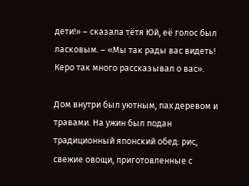дети!» – сказала тётя Юй, её голос был ласковым. – «Мы так рады вас видеть! Керо так много рассказывал о вас».

Дом внутри был уютным, пах деревом и травами. На ужин был подан традиционный японский обед: рис, свежие овощи, приготовленные с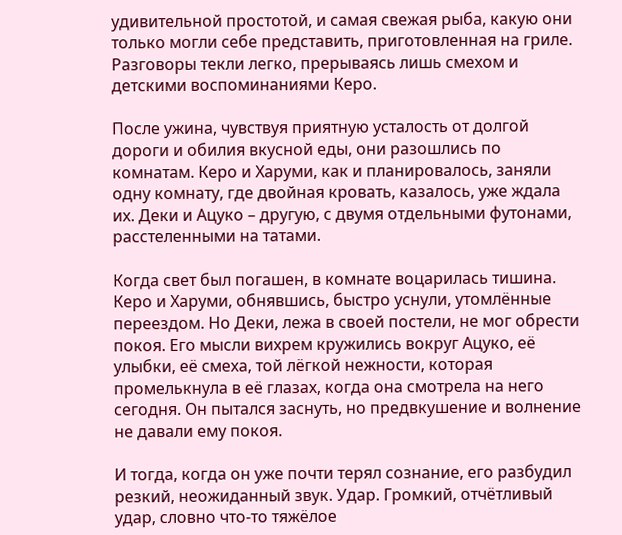удивительной простотой, и самая свежая рыба, какую они только могли себе представить, приготовленная на гриле. Разговоры текли легко, прерываясь лишь смехом и детскими воспоминаниями Керо.

После ужина, чувствуя приятную усталость от долгой дороги и обилия вкусной еды, они разошлись по комнатам. Керо и Харуми, как и планировалось, заняли одну комнату, где двойная кровать, казалось, уже ждала их. Деки и Ацуко – другую, с двумя отдельными футонами, расстеленными на татами.

Когда свет был погашен, в комнате воцарилась тишина. Керо и Харуми, обнявшись, быстро уснули, утомлённые переездом. Но Деки, лежа в своей постели, не мог обрести покоя. Его мысли вихрем кружились вокруг Ацуко, её улыбки, её смеха, той лёгкой нежности, которая промелькнула в её глазах, когда она смотрела на него сегодня. Он пытался заснуть, но предвкушение и волнение не давали ему покоя.

И тогда, когда он уже почти терял сознание, его разбудил резкий, неожиданный звук. Удар. Громкий, отчётливый удар, словно что-то тяжёлое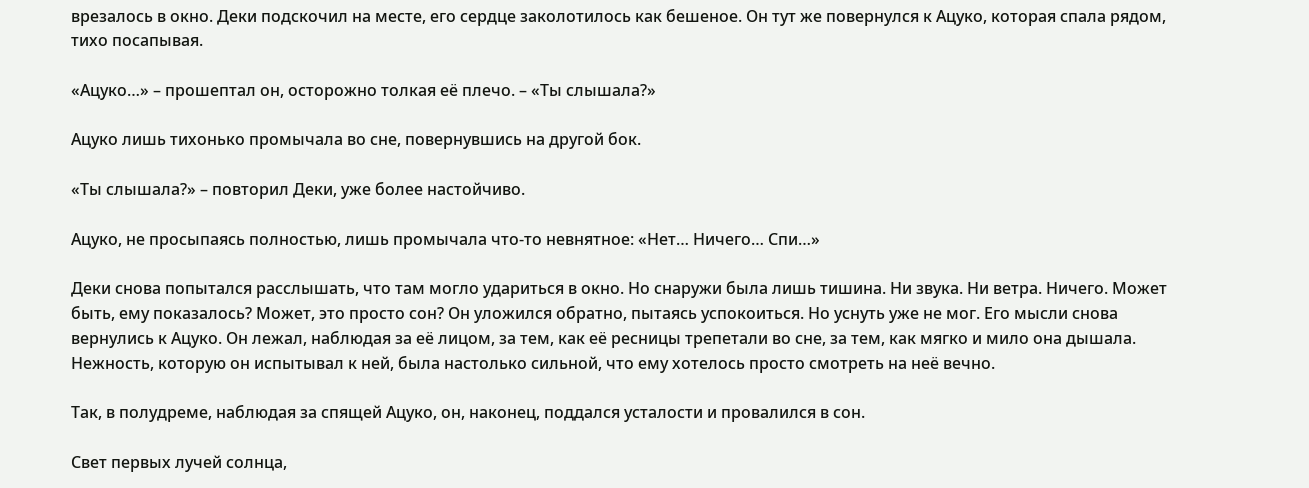врезалось в окно. Деки подскочил на месте, его сердце заколотилось как бешеное. Он тут же повернулся к Ацуко, которая спала рядом, тихо посапывая.

«Ацуко…» – прошептал он, осторожно толкая её плечо. – «Ты слышала?»

Ацуко лишь тихонько промычала во сне, повернувшись на другой бок.

«Ты слышала?» – повторил Деки, уже более настойчиво.

Ацуко, не просыпаясь полностью, лишь промычала что-то невнятное: «Нет… Ничего… Спи…»

Деки снова попытался расслышать, что там могло удариться в окно. Но снаружи была лишь тишина. Ни звука. Ни ветра. Ничего. Может быть, ему показалось? Может, это просто сон? Он уложился обратно, пытаясь успокоиться. Но уснуть уже не мог. Его мысли снова вернулись к Ацуко. Он лежал, наблюдая за её лицом, за тем, как её ресницы трепетали во сне, за тем, как мягко и мило она дышала. Нежность, которую он испытывал к ней, была настолько сильной, что ему хотелось просто смотреть на неё вечно.

Так, в полудреме, наблюдая за спящей Ацуко, он, наконец, поддался усталости и провалился в сон.

Свет первых лучей солнца,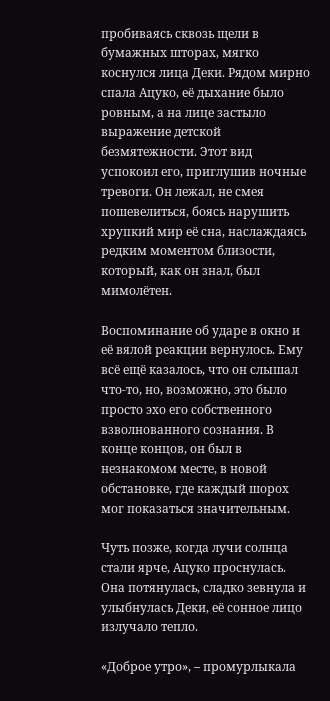пробиваясь сквозь щели в бумажных шторах, мягко коснулся лица Деки. Рядом мирно спала Ацуко, её дыхание было ровным, а на лице застыло выражение детской безмятежности. Этот вид успокоил его, приглушив ночные тревоги. Он лежал, не смея пошевелиться, боясь нарушить хрупкий мир её сна, наслаждаясь редким моментом близости, который, как он знал, был мимолётен.

Воспоминание об ударе в окно и её вялой реакции вернулось. Ему всё ещё казалось, что он слышал что-то, но, возможно, это было просто эхо его собственного взволнованного сознания. В конце концов, он был в незнакомом месте, в новой обстановке, где каждый шорох мог показаться значительным.

Чуть позже, когда лучи солнца стали ярче, Ацуко проснулась. Она потянулась, сладко зевнула и улыбнулась Деки, её сонное лицо излучало тепло.

«Доброе утро», – промурлыкала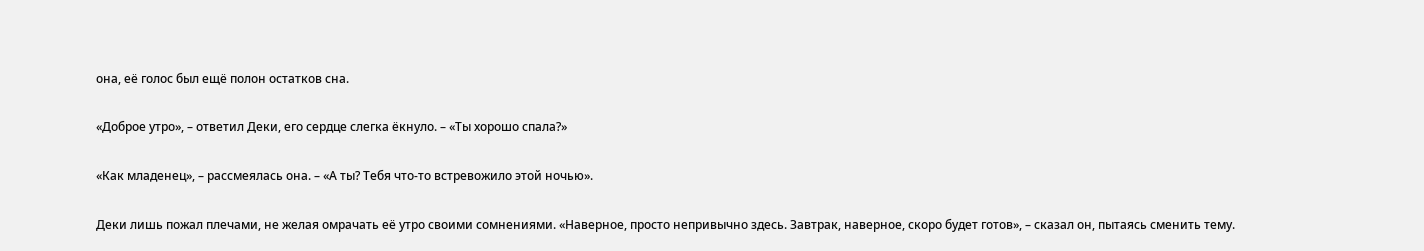она, её голос был ещё полон остатков сна.

«Доброе утро», – ответил Деки, его сердце слегка ёкнуло. – «Ты хорошо спала?»

«Как младенец», – рассмеялась она. – «А ты? Тебя что-то встревожило этой ночью».

Деки лишь пожал плечами, не желая омрачать её утро своими сомнениями. «Наверное, просто непривычно здесь. Завтрак, наверное, скоро будет готов», – сказал он, пытаясь сменить тему.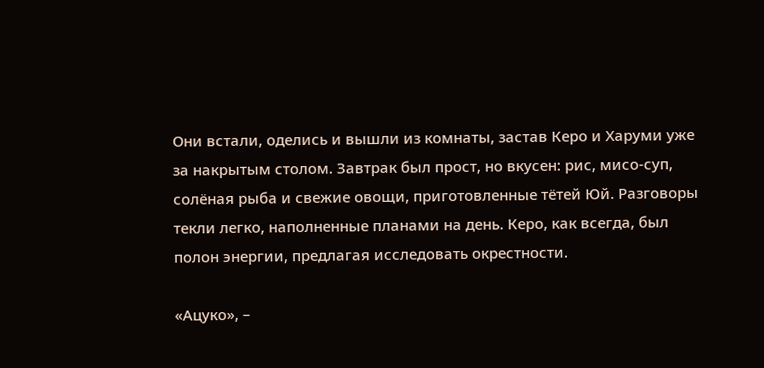Они встали, оделись и вышли из комнаты, застав Керо и Харуми уже за накрытым столом. Завтрак был прост, но вкусен: рис, мисо-суп, солёная рыба и свежие овощи, приготовленные тётей Юй. Разговоры текли легко, наполненные планами на день. Керо, как всегда, был полон энергии, предлагая исследовать окрестности.

«Ацуко», –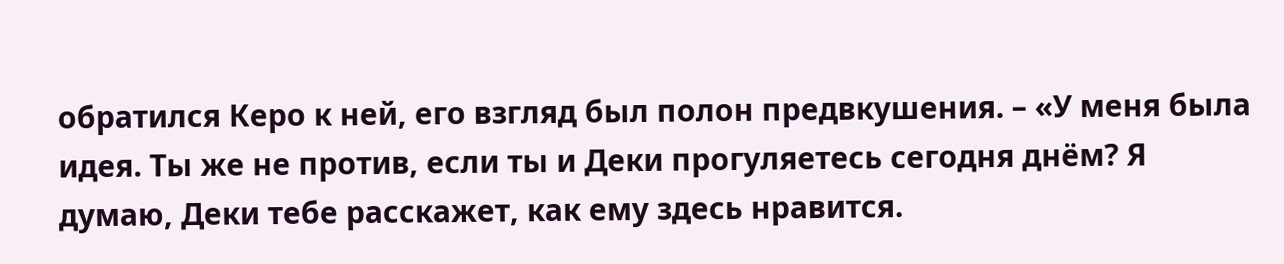обратился Керо к ней, его взгляд был полон предвкушения. – «У меня была идея. Ты же не против, если ты и Деки прогуляетесь сегодня днём? Я думаю, Деки тебе расскажет, как ему здесь нравится.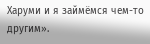Харуми и я займёмся чем-то другим».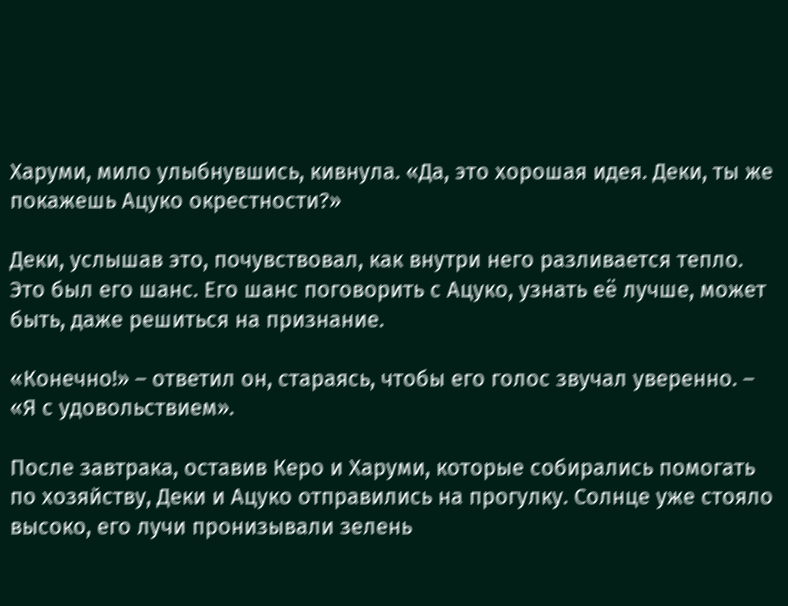Харуми, мило улыбнувшись, кивнула. «Да, это хорошая идея. Деки, ты же покажешь Ацуко окрестности?»

Деки, услышав это, почувствовал, как внутри него разливается тепло. Это был его шанс. Его шанс поговорить с Ацуко, узнать её лучше, может быть, даже решиться на признание.

«Конечно!» – ответил он, стараясь, чтобы его голос звучал уверенно. – «Я с удовольствием».

После завтрака, оставив Керо и Харуми, которые собирались помогать по хозяйству, Деки и Ацуко отправились на прогулку. Солнце уже стояло высоко, его лучи пронизывали зелень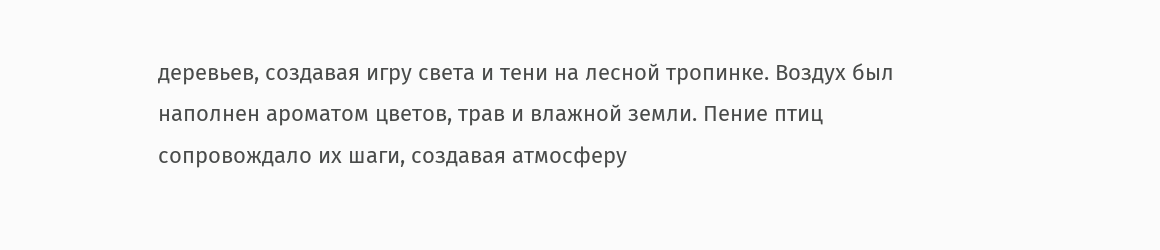деревьев, создавая игру света и тени на лесной тропинке. Воздух был наполнен ароматом цветов, трав и влажной земли. Пение птиц сопровождало их шаги, создавая атмосферу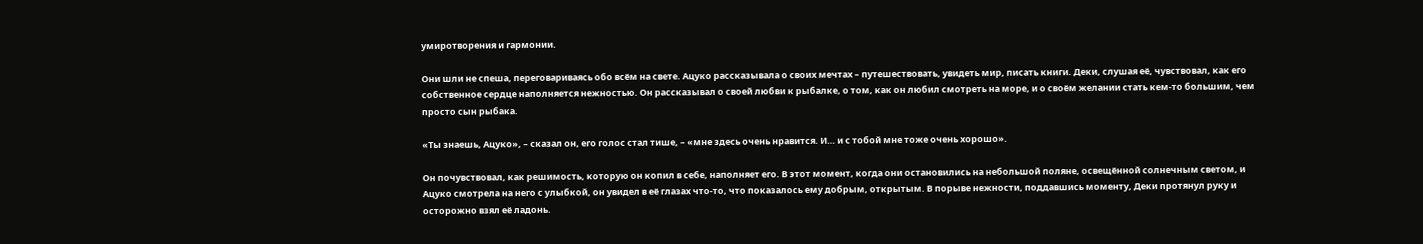умиротворения и гармонии.

Они шли не спеша, переговариваясь обо всём на свете. Ацуко рассказывала о своих мечтах – путешествовать, увидеть мир, писать книги. Деки, слушая её, чувствовал, как его собственное сердце наполняется нежностью. Он рассказывал о своей любви к рыбалке, о том, как он любил смотреть на море, и о своём желании стать кем-то большим, чем просто сын рыбака.

«Ты знаешь, Ацуко», – сказал он, его голос стал тише, – «мне здесь очень нравится. И… и с тобой мне тоже очень хорошо».

Он почувствовал, как решимость, которую он копил в себе, наполняет его. В этот момент, когда они остановились на небольшой поляне, освещённой солнечным светом, и Ацуко смотрела на него с улыбкой, он увидел в её глазах что-то, что показалось ему добрым, открытым. В порыве нежности, поддавшись моменту, Деки протянул руку и осторожно взял её ладонь.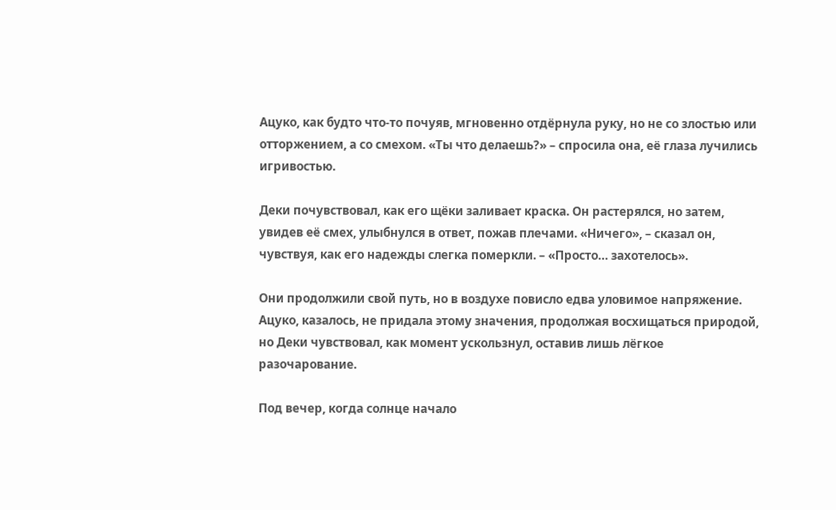Ацуко, как будто что-то почуяв, мгновенно отдёрнула руку, но не со злостью или отторжением, а со смехом. «Ты что делаешь?» – спросила она, её глаза лучились игривостью.

Деки почувствовал, как его щёки заливает краска. Он растерялся, но затем, увидев её смех, улыбнулся в ответ, пожав плечами. «Ничего», – сказал он, чувствуя, как его надежды слегка померкли. – «Просто… захотелось».

Они продолжили свой путь, но в воздухе повисло едва уловимое напряжение. Ацуко, казалось, не придала этому значения, продолжая восхищаться природой, но Деки чувствовал, как момент ускользнул, оставив лишь лёгкое разочарование.

Под вечер, когда солнце начало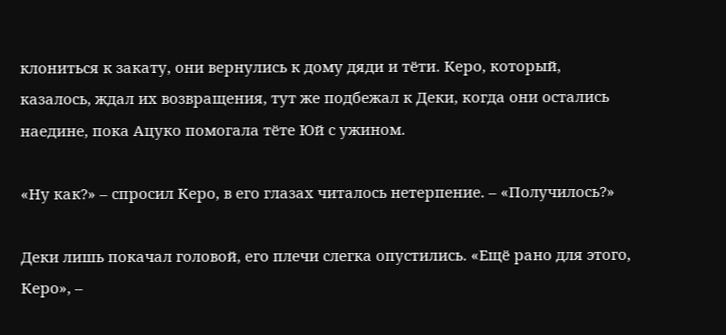клониться к закату, они вернулись к дому дяди и тёти. Керо, который, казалось, ждал их возвращения, тут же подбежал к Деки, когда они остались наедине, пока Ацуко помогала тёте Юй с ужином.

«Ну как?» – спросил Керо, в его глазах читалось нетерпение. – «Получилось?»

Деки лишь покачал головой, его плечи слегка опустились. «Ещё рано для этого, Керо», –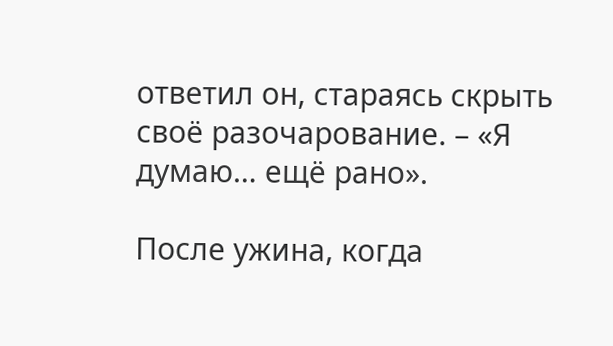ответил он, стараясь скрыть своё разочарование. – «Я думаю… ещё рано».

После ужина, когда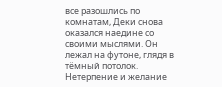все разошлись по комнатам, Деки снова оказался наедине со своими мыслями. Он лежал на футоне, глядя в тёмный потолок. Нетерпение и желание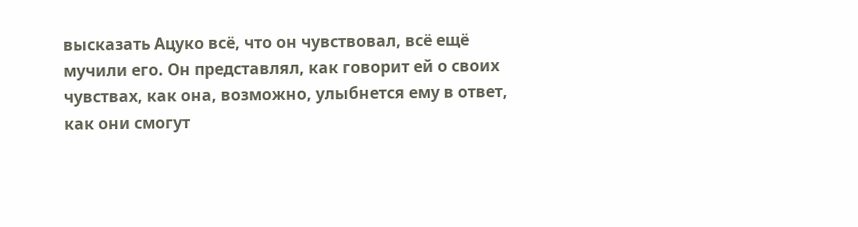высказать Ацуко всё, что он чувствовал, всё ещё мучили его. Он представлял, как говорит ей о своих чувствах, как она, возможно, улыбнется ему в ответ, как они смогут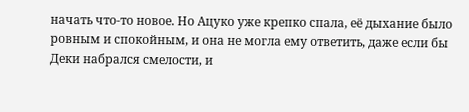начать что-то новое. Но Ацуко уже крепко спала, её дыхание было ровным и спокойным, и она не могла ему ответить, даже если бы Деки набрался смелости, и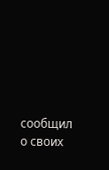сообщил о своих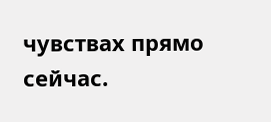чувствах прямо сейчас.